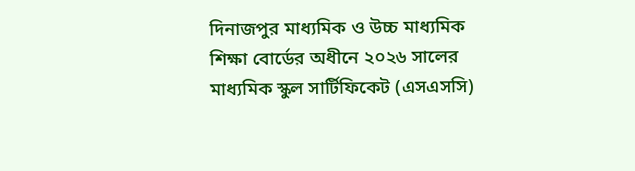দিনাজপুর মাধ্যমিক ও উচ্চ মাধ্যমিক শিক্ষা বোর্ডের অধীনে ২০২৬ সালের মাধ্যমিক স্কুল সার্টিফিকেট (এসএসসি)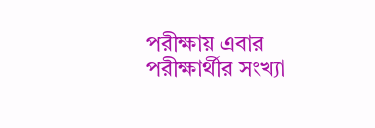পরীক্ষায় এবার পরীক্ষার্থীর সংখ্যা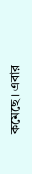কমেছে। এবার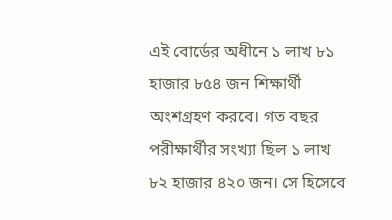এই বোর্ডের অধীনে ১ লাখ ৮১ হাজার ৮৫৪ জন শিক্ষার্থী অংশগ্রহণ করবে। গত বছর পরীক্ষার্থীর সংখ্যা ছিল ১ লাখ ৮২ হাজার ৪২০ জন। সে হিসেবে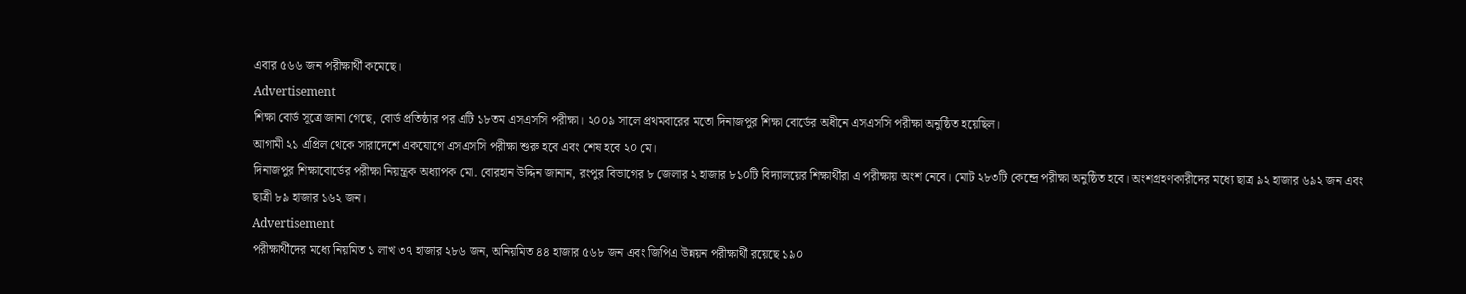এবার ৫৬৬ জন পরীক্ষার্থী কমেছে।
Advertisement
শিক্ষা বোর্ড সূত্রে জানা গেছে, বোর্ড প্রতিষ্ঠার পর এটি ১৮তম এসএসসি পরীক্ষা। ২০০৯ সালে প্রথমবারের মতো দিনাজপুর শিক্ষা বোর্ডের অধীনে এসএসসি পরীক্ষা অনুষ্ঠিত হয়েছিল।
আগামী ২১ এপ্রিল থেকে সারাদেশে একযোগে এসএসসি পরীক্ষা শুরু হবে এবং শেষ হবে ২০ মে।
দিনাজপুর শিক্ষাবোর্ডের পরীক্ষা নিয়ন্ত্রক অধ্যাপক মো. বোরহান উদ্দিন জানান, রংপুর বিভাগের ৮ জেলার ২ হাজার ৮১০টি বিদ্যালয়ের শিক্ষার্থীরা এ পরীক্ষায় অংশ নেবে। মোট ২৮৩টি কেন্দ্রে পরীক্ষা অনুষ্ঠিত হবে। অংশগ্রহণকারীদের মধ্যে ছাত্র ৯২ হাজার ৬৯২ জন এবং ছাত্রী ৮৯ হাজার ১৬২ জন।
Advertisement
পরীক্ষার্থীদের মধ্যে নিয়মিত ১ লাখ ৩৭ হাজার ২৮৬ জন, অনিয়মিত ৪৪ হাজার ৫৬৮ জন এবং জিপিএ উন্নয়ন পরীক্ষার্থী রয়েছে ১৯০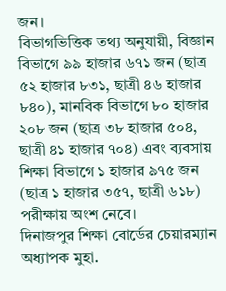জন।
বিভাগভিত্তিক তথ্য অনুযায়ী, বিজ্ঞান বিভাগে ৯৯ হাজার ৬৭১ জন (ছাত্র ৫২ হাজার ৮৩১, ছাত্রী ৪৬ হাজার ৮৪০), মানবিক বিভাগে ৮০ হাজার ২০৮ জন (ছাত্র ৩৮ হাজার ৫০৪, ছাত্রী ৪১ হাজার ৭০৪) এবং ব্যবসায় শিক্ষা বিভাগে ১ হাজার ৯৭৫ জন (ছাত্র ১ হাজার ৩৫৭, ছাত্রী ৬১৮) পরীক্ষায় অংশ নেবে।
দিনাজপুর শিক্ষা বোর্ডের চেয়ারম্যান অধ্যাপক মুহা.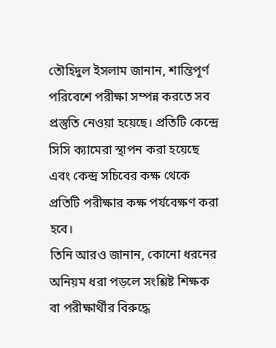তৌহিদুল ইসলাম জানান, শান্তিপূর্ণ পরিবেশে পরীক্ষা সম্পন্ন করতে সব প্রস্তুতি নেওয়া হয়েছে। প্রতিটি কেন্দ্রে সিসি ক্যামেরা স্থাপন করা হয়েছে এবং কেন্দ্র সচিবের কক্ষ থেকে প্রতিটি পরীক্ষার কক্ষ পর্যবেক্ষণ করা হবে।
তিনি আরও জানান, কোনো ধরনের অনিয়ম ধরা পড়লে সংশ্লিষ্ট শিক্ষক বা পরীক্ষার্থীর বিরুদ্ধে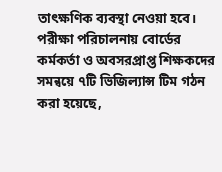তাৎক্ষণিক ব্যবস্থা নেওয়া হবে। পরীক্ষা পরিচালনায় বোর্ডের কর্মকর্তা ও অবসরপ্রাপ্ত শিক্ষকদের সমন্বয়ে ৭টি ভিজিল্যান্স টিম গঠন করা হয়েছে,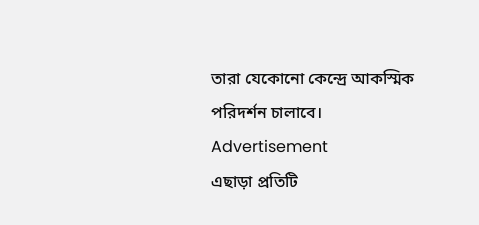তারা যেকোনো কেন্দ্রে আকস্মিক পরিদর্শন চালাবে।
Advertisement
এছাড়া প্রতিটি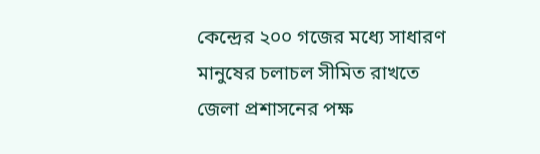কেন্দ্রের ২০০ গজের মধ্যে সাধারণ মানুষের চলাচল সীমিত রাখতে জেলা প্রশাসনের পক্ষ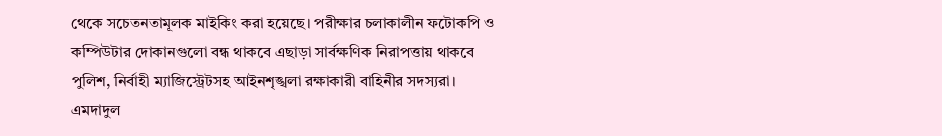থেকে সচেতনতামূলক মাইকিং করা হয়েছে। পরীক্ষার চলাকালীন ফটোকপি ও কম্পিউটার দোকানগুলো বন্ধ থাকবে এছাড়া সার্বক্ষণিক নিরাপত্তায় থাকবে পুলিশ, নির্বাহী ম্যাজিস্ট্রেটসহ আইনশৃঙ্খলা রক্ষাকারী বাহিনীর সদস্যরা।
এমদাদুল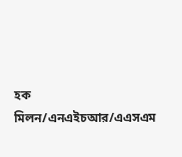হক মিলন/এনএইচআর/এএসএম